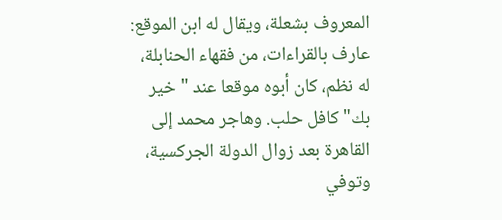المعروف بشعلة، ويقال له ابن الموقع: عارف بالقراءات، من فقهاء الحنابلة، له نظم، كان أبوه موقعا عند "خير بك" كافل حلب. وهاجر محمد إلى القاهرة بعد زوال الدولة الجركسية، وتوفي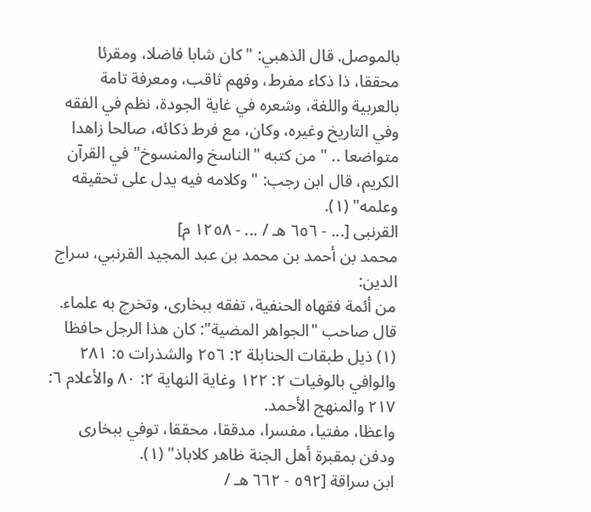بالموصل. قال الذهبي: "كان شابا فاضلا، ومقرئا محققا، ذا ذكاء مفرط، وفهم ثاقب، ومعرفة تامة بالعربية واللغة، وشعره في غاية الجودة، نظم في الفقه وفي التاريخ وغيره، وكان، مع فرط ذكائه، صالحا زاهدا متواضعا .. " من كتبه "الناسخ والمنسوخ" في القرآن الكريم، قال ابن رجب: "وكلامه فيه يدل على تحقيقه وعلمه" (١).
القرنبى [... - ٦٥٦ هـ / ... - ١٢٥٨ م]
محمد بن أحمد بن محمد بن عبد المجيد القرنبي، سراج الدين:
من أئمة فقهاه الحنفية، تفقه ببخارى، وتخرج به علماء. قال صاحب "الجواهر المضية": كان هذا الرجل حافظا
(١) ذيل طبقات الحنابلة ٢: ٢٥٦ والشذرات ٥: ٢٨١ والوافي بالوفيات ٢: ١٢٢ وغاية النهاية ٢: ٨٠ والأعلام ٦: ٢١٧ والمنهج الأحمد.
واعظا، مفتيا، مفسرا، مدققا، محققا، توفي ببخارى ودفن بمقبرة أهل الجنة ظاهر كلاباذ" (١).
ابن سراقة [٥٩٢ - ٦٦٢ هـ /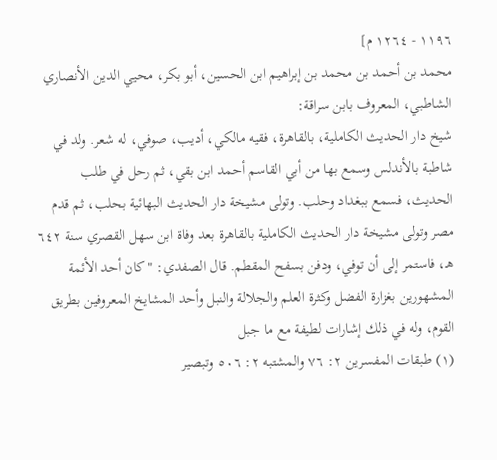١١٩٦ - ١٢٦٤ م]
محمد بن أحمد بن محمد بن إبراهيم ابن الحسين، أبو بكر، محيي الدين الأنصاري الشاطبي، المعروف بابن سراقة:
شيخ دار الحديث الكاملية، بالقاهرة، فقيه مالكي، أديب، صوفي، له شعر. ولد في شاطبة بالأندلس وسمع بها من أبي القاسم أحمد ابن بقي، ثم رحل في طلب الحديث، فسمع ببغداد وحلب. وتولى مشيخة دار الحديث البهائية بحلب، ثم قدم مصر وتولى مشيخة دار الحديث الكاملية بالقاهرة بعد وفاة ابن سهل القصري سنة ٦٤٢ هـ، فاستمر إلى أن توفي، ودفن بسفح المقطم. قال الصفدي: "كان أحد الأئمة المشهورين بغزارة الفضل وكثرة العلم والجلالة والنبل وأحد المشايخ المعروفين بطريق القوم، وله في ذلك إشارات لطيفة مع ما جبل
(١) طبقات المفسرين ٢: ٧٦ والمشتبه ٢: ٥٠٦ وتبصير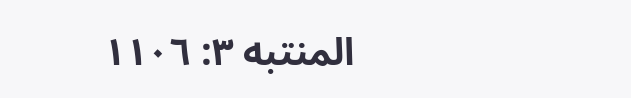المنتبه ٣: ١١٠٦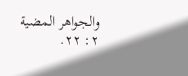والجواهر المضية ٢: ٢٢.